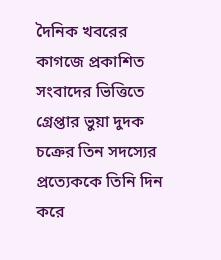দৈনিক খবরের কাগজে প্রকাশিত সংবাদের ভিত্তিতে গ্রেপ্তার ভুয়া দুদক চক্রের তিন সদস্যের প্রত্যেককে তিনি দিন করে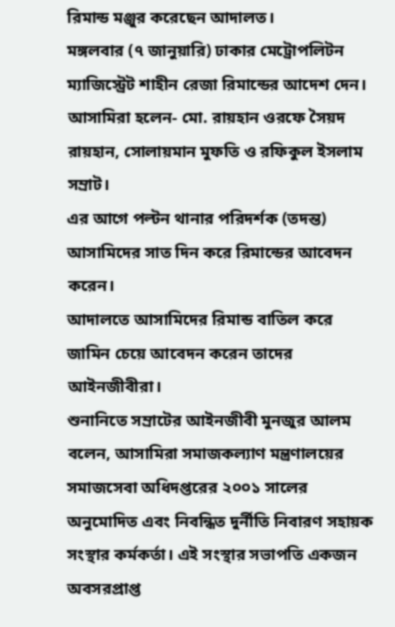রিমান্ড মঞ্জুর করেছেন আদালত।
মঙ্গলবার (৭ জানুয়ারি) ঢাকার মেট্রোপলিটন ম্যাজিস্ট্রেট শাহীন রেজা রিমান্ডের আদেশ দেন।
আসামিরা হলেন- মো. রায়হান ওরফে সৈয়দ রায়হান, সোলায়মান মুফতি ও রফিকুল ইসলাম সম্রাট।
এর আগে পল্টন থানার পরিদর্শক (তদন্ত) আসামিদের সাত দিন করে রিমান্ডের আবেদন করেন।
আদালতে আসামিদের রিমান্ড বাতিল করে জামিন চেয়ে আবেদন করেন তাদের আইনজীবীরা।
শুনানিতে সম্রাটের আইনজীবী মুনজুর আলম বলেন, আসামিরা সমাজকল্যাণ মন্ত্রণালয়ের সমাজসেবা অধিদপ্তরের ২০০১ সালের অনুমোদিত এবং নিবন্ধিত দুর্নীতি নিবারণ সহায়ক সংস্থার কর্মকর্তা। এই সংস্থার সভাপতি একজন অবসরপ্রাপ্ত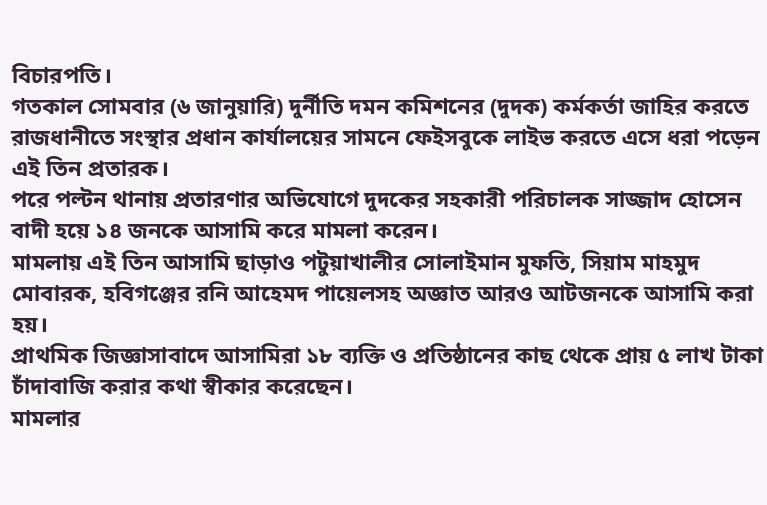বিচারপতি।
গতকাল সোমবার (৬ জানুয়ারি) দুর্নীতি দমন কমিশনের (দুদক) কর্মকর্তা জাহির করতে রাজধানীতে সংস্থার প্রধান কার্যালয়ের সামনে ফেইসবুকে লাইভ করতে এসে ধরা পড়েন এই তিন প্রতারক।
পরে পল্টন থানায় প্রতারণার অভিযোগে দুদকের সহকারী পরিচালক সাজ্জাদ হোসেন বাদী হয়ে ১৪ জনকে আসামি করে মামলা করেন।
মামলায় এই তিন আসামি ছাড়াও পটুয়াখালীর সোলাইমান মুফতি, সিয়াম মাহমুদ মোবারক, হবিগঞ্জের রনি আহেমদ পায়েলসহ অজ্ঞাত আরও আটজনকে আসামি করা হয়।
প্রাথমিক জিজ্ঞাসাবাদে আসামিরা ১৮ ব্যক্তি ও প্রতিষ্ঠানের কাছ থেকে প্রায় ৫ লাখ টাকা চাঁদাবাজি করার কথা স্বীকার করেছেন।
মামলার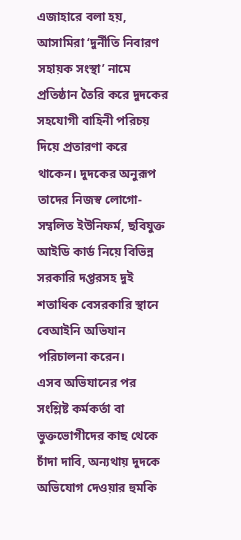এজাহারে বলা হয়, আসামিরা ‘দুর্নীতি নিবারণ সহায়ক সংস্থা’ নামে প্রতিষ্ঠান তৈরি করে দুদকের সহযোগী বাহিনী পরিচয় দিয়ে প্রতারণা করে থাকেন। দুদকের অনুরূপ তাদের নিজস্ব লোগো-সম্বলিত ইউনিফর্ম, ছবিযুক্ত আইডি কার্ড নিয়ে বিভিন্ন সরকারি দপ্তরসহ দুই শতাধিক বেসরকারি স্থানে বেআইনি অভিযান পরিচালনা করেন।
এসব অভিযানের পর সংশ্লিষ্ট কর্মকর্তা বা ভুক্তভোগীদের কাছ থেকে চাঁদা দাবি, অন্যথায় দুদকে অভিযোগ দেওয়ার হুমকি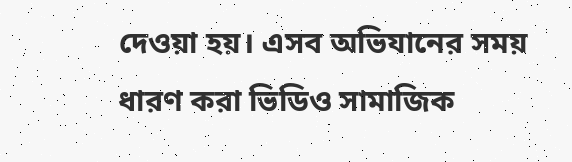দেওয়া হয়। এসব অভিযানের সময় ধারণ করা ভিডিও সামাজিক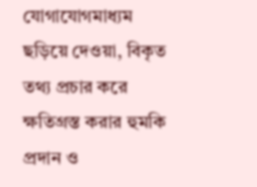যোগাযোগমাধ্যম ছড়িয়ে দেওয়া, বিকৃত তথ্য প্রচার করে ক্ষতিগ্রস্ত করার হুমকি প্রদান ও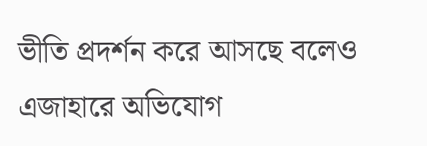ভীতি প্রদর্শন করে আসছে বলেও এজাহারে অভিযোগ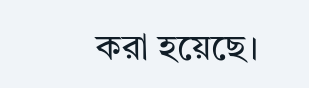করা হয়েছে।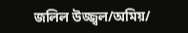জলিল উজ্জ্বল/অমিয়/